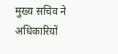मुख्य सचिव ने अधिकारियों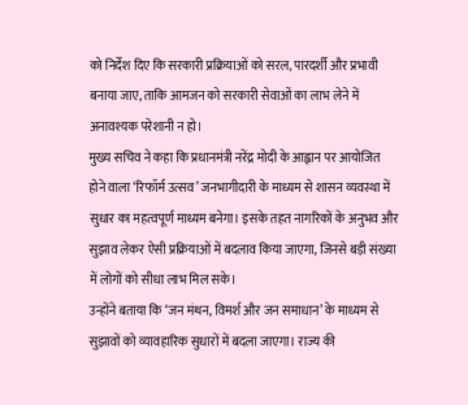को निर्देश दिए कि सरकारी प्रक्रियाओं को सरल, पारदर्शी और प्रभावी बनाया जाए, ताकि आमजन को सरकारी सेवाओं का लाभ लेने में अनावश्यक परेशानी न हो।
मुख्य सचिव ने कहा कि प्रधानमंत्री नरेंद्र मोदी के आह्वान पर आयोजित होने वाला ‘रिफॉर्म उत्सव’ जनभागीदारी के माध्यम से शासन व्यवस्था में सुधार का महत्वपूर्ण माध्यम बनेगा। इसके तहत नागरिकों के अनुभव और सुझाव लेकर ऐसी प्रक्रियाओं में बदलाव किया जाएगा, जिनसे बड़ी संख्या में लोगों को सीधा लाभ मिल सके।
उन्होंने बताया कि ‘जन मंथन, विमर्श और जन समाधान’ के माध्यम से सुझावों को व्यावहारिक सुधारों में बदला जाएगा। राज्य की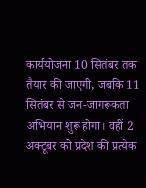कार्ययोजना 10 सितंबर तक तैयार की जाएगी, जबकि 11 सितंबर से जन-जागरूकता अभियान शुरू होगा। वहीं 2 अक्टूबर को प्रदेश की प्रत्येक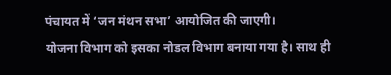पंचायत में ‘जन मंथन सभा’ आयोजित की जाएगी।
योजना विभाग को इसका नोडल विभाग बनाया गया है। साथ ही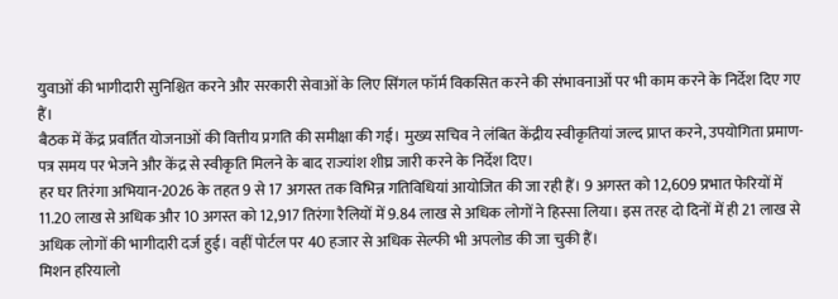युवाओं की भागीदारी सुनिश्चित करने और सरकारी सेवाओं के लिए सिंगल फॉर्म विकसित करने की संभावनाओं पर भी काम करने के निर्देश दिए गए हैं।
बैठक में केंद्र प्रवर्तित योजनाओं की वित्तीय प्रगति की समीक्षा की गई। मुख्य सचिव ने लंबित केंद्रीय स्वीकृतियां जल्द प्राप्त करने, उपयोगिता प्रमाण-पत्र समय पर भेजने और केंद्र से स्वीकृति मिलने के बाद राज्यांश शीघ्र जारी करने के निर्देश दिए।
हर घर तिरंगा अभियान-2026 के तहत 9 से 17 अगस्त तक विभिन्न गतिविधियां आयोजित की जा रही हैं। 9 अगस्त को 12,609 प्रभात फेरियों में 11.20 लाख से अधिक और 10 अगस्त को 12,917 तिरंगा रैलियों में 9.84 लाख से अधिक लोगों ने हिस्सा लिया। इस तरह दो दिनों में ही 21 लाख से अधिक लोगों की भागीदारी दर्ज हुई। वहीं पोर्टल पर 40 हजार से अधिक सेल्फी भी अपलोड की जा चुकी हैं।
मिशन हरियालो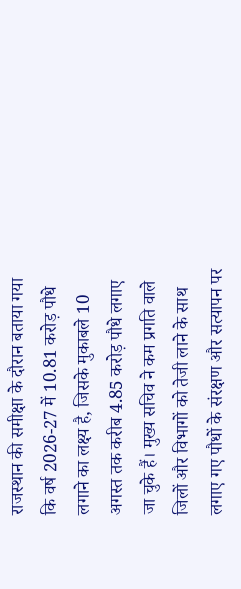राजस्थान की समीक्षा के दौरान बताया गया कि वर्ष 2026-27 में 10.81 करोड़ पौधे लगाने का लक्ष्य है, जिसके मुकाबले 10 अगस्त तक करीब 4.85 करोड़ पौधे लगाए जा चुके हैं। मुख्य सचिव ने कम प्रगति वाले जिलों और विभागों को तेजी लाने के साथ लगाए गए पौधों के संरक्षण और सत्यापन पर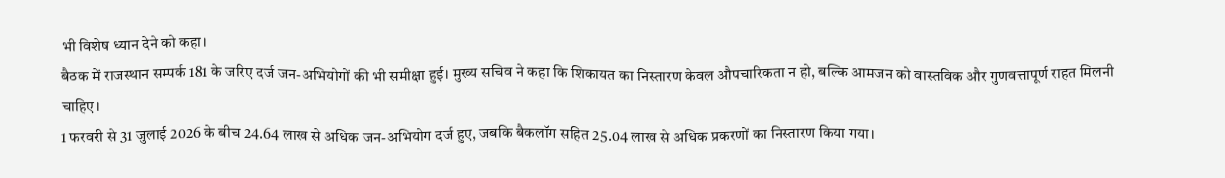भी विशेष ध्यान देने को कहा।
बैठक में राजस्थान सम्पर्क 181 के जरिए दर्ज जन-अभियोगों की भी समीक्षा हुई। मुख्य सचिव ने कहा कि शिकायत का निस्तारण केवल औपचारिकता न हो, बल्कि आमजन को वास्तविक और गुणवत्तापूर्ण राहत मिलनी चाहिए।
1 फरवरी से 31 जुलाई 2026 के बीच 24.64 लाख से अधिक जन-अभियोग दर्ज हुए, जबकि बैकलॉग सहित 25.04 लाख से अधिक प्रकरणों का निस्तारण किया गया।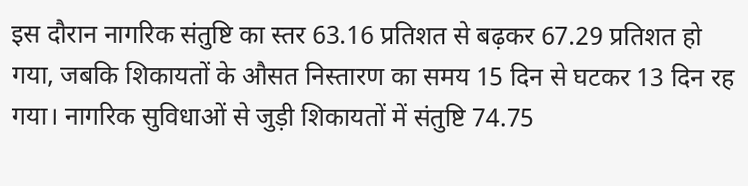इस दौरान नागरिक संतुष्टि का स्तर 63.16 प्रतिशत से बढ़कर 67.29 प्रतिशत हो गया, जबकि शिकायतों के औसत निस्तारण का समय 15 दिन से घटकर 13 दिन रह गया। नागरिक सुविधाओं से जुड़ी शिकायतों में संतुष्टि 74.75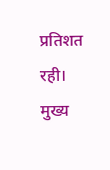प्रतिशत रही।
मुख्य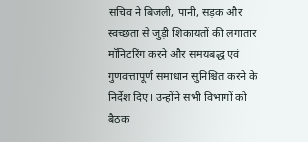सचिव ने बिजली, पानी, सड़क और स्वच्छता से जुड़ी शिकायतों की लगातार मॉनिटरिंग करने और समयबद्ध एवं गुणवत्तापूर्ण समाधान सुनिश्चित करने के निर्देश दिए। उन्होंने सभी विभागों को बैठक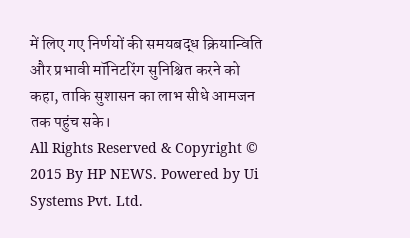में लिए गए निर्णयों की समयबद्ध क्रियान्विति और प्रभावी मॉनिटरिंग सुनिश्चित करने को कहा, ताकि सुशासन का लाभ सीधे आमजन तक पहुंच सके।
All Rights Reserved & Copyright © 2015 By HP NEWS. Powered by Ui Systems Pvt. Ltd.